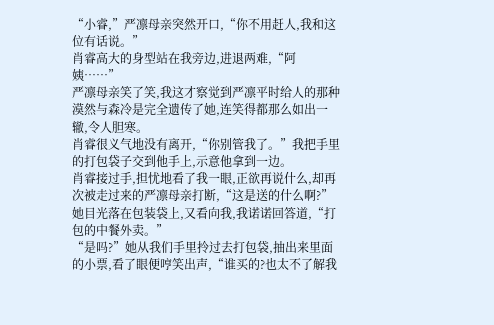“小睿,”严凛母亲突然开口,“你不用赶人,我和这位有话说。”
肖睿高大的身型站在我旁边,进退两难,“阿姨……”
严凛母亲笑了笑,我这才察觉到严凛平时给人的那种漠然与森冷是完全遗传了她,连笑得都那么如出一辙,令人胆寒。
肖睿很义气地没有离开,“你别管我了。”我把手里的打包袋子交到他手上,示意他拿到一边。
肖睿接过手,担忧地看了我一眼,正欲再说什么,却再次被走过来的严凛母亲打断,“这是送的什么啊?”
她目光落在包装袋上,又看向我,我诺诺回答道,“打包的中餐外卖。”
“是吗?”她从我们手里拎过去打包袋,抽出来里面的小票,看了眼便哼笑出声,“谁买的?也太不了解我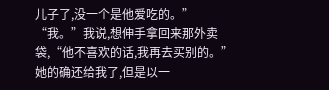儿子了,没一个是他爱吃的。”
“我。”我说,想伸手拿回来那外卖袋,“他不喜欢的话,我再去买别的。”
她的确还给我了,但是以一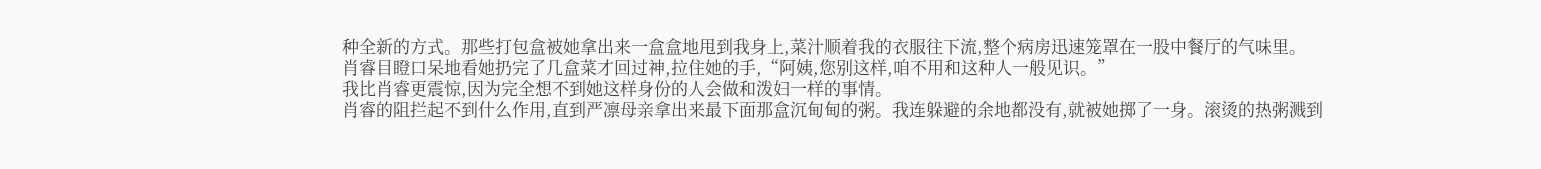种全新的方式。那些打包盒被她拿出来一盒盒地甩到我身上,菜汁顺着我的衣服往下流,整个病房迅速笼罩在一股中餐厅的气味里。
肖睿目瞪口呆地看她扔完了几盒菜才回过神,拉住她的手,“阿姨,您别这样,咱不用和这种人一般见识。”
我比肖睿更震惊,因为完全想不到她这样身份的人会做和泼妇一样的事情。
肖睿的阻拦起不到什么作用,直到严凛母亲拿出来最下面那盒沉甸甸的粥。我连躲避的余地都没有,就被她掷了一身。滚烫的热粥溅到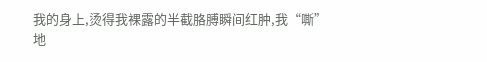我的身上,烫得我裸露的半截胳膊瞬间红肿,我“嘶”地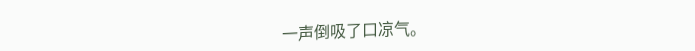一声倒吸了口凉气。